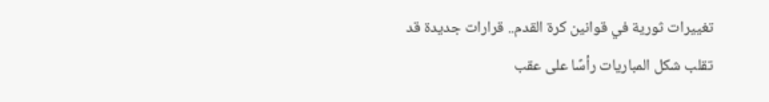تغييرات ثورية في قوانين كرة القدم.. قرارات جديدة قد تقلب شكل المباريات رأسًا على عقب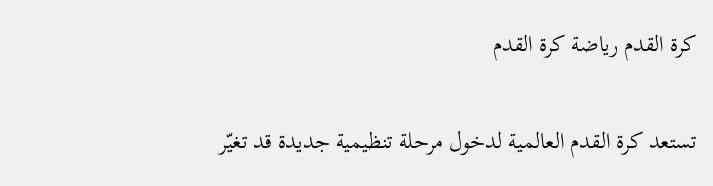كرة القدم رياضة كرة القدم

تستعد كرة القدم العالمية لدخول مرحلة تنظيمية جديدة قد تغيّر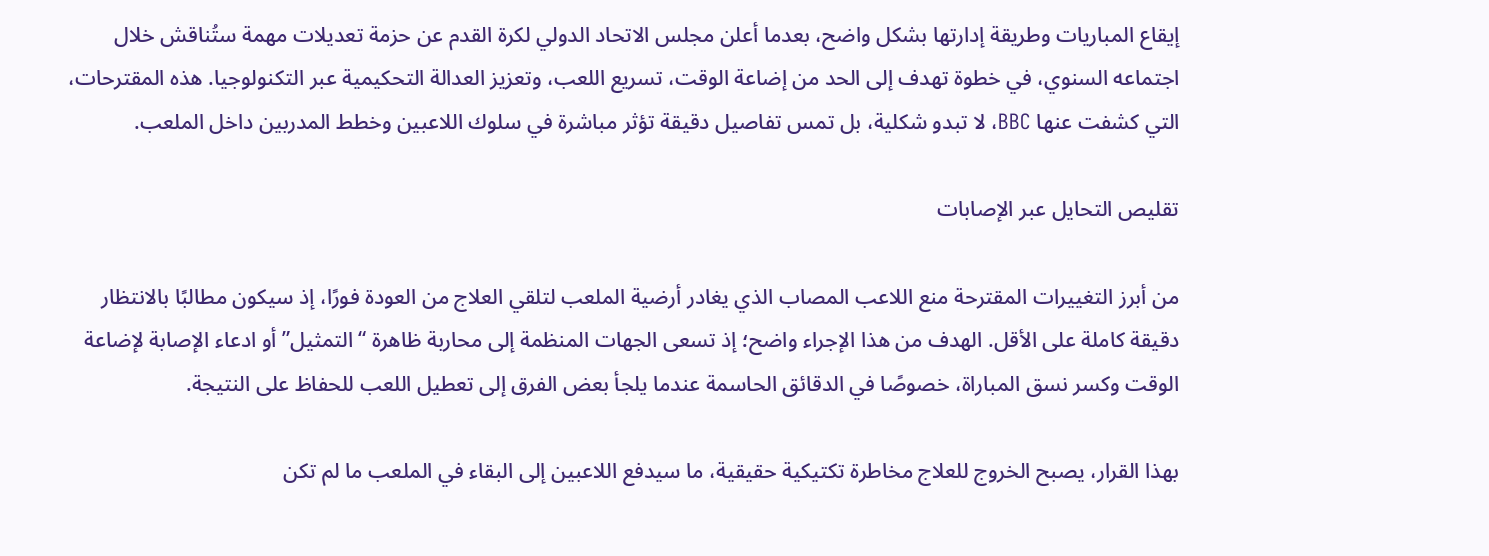إيقاع المباريات وطريقة إدارتها بشكل واضح، بعدما أعلن مجلس الاتحاد الدولي لكرة القدم عن حزمة تعديلات مهمة ستُناقش خلال اجتماعه السنوي، في خطوة تهدف إلى الحد من إضاعة الوقت، تسريع اللعب، وتعزيز العدالة التحكيمية عبر التكنولوجيا. هذه المقترحات، التي كشفت عنها BBC، لا تبدو شكلية، بل تمس تفاصيل دقيقة تؤثر مباشرة في سلوك اللاعبين وخطط المدربين داخل الملعب.

تقليص التحايل عبر الإصابات

من أبرز التغييرات المقترحة منع اللاعب المصاب الذي يغادر أرضية الملعب لتلقي العلاج من العودة فورًا، إذ سيكون مطالبًا بالانتظار دقيقة كاملة على الأقل. الهدف من هذا الإجراء واضح؛ إذ تسعى الجهات المنظمة إلى محاربة ظاهرة “التمثيل” أو ادعاء الإصابة لإضاعة الوقت وكسر نسق المباراة، خصوصًا في الدقائق الحاسمة عندما يلجأ بعض الفرق إلى تعطيل اللعب للحفاظ على النتيجة.

بهذا القرار، يصبح الخروج للعلاج مخاطرة تكتيكية حقيقية، ما سيدفع اللاعبين إلى البقاء في الملعب ما لم تكن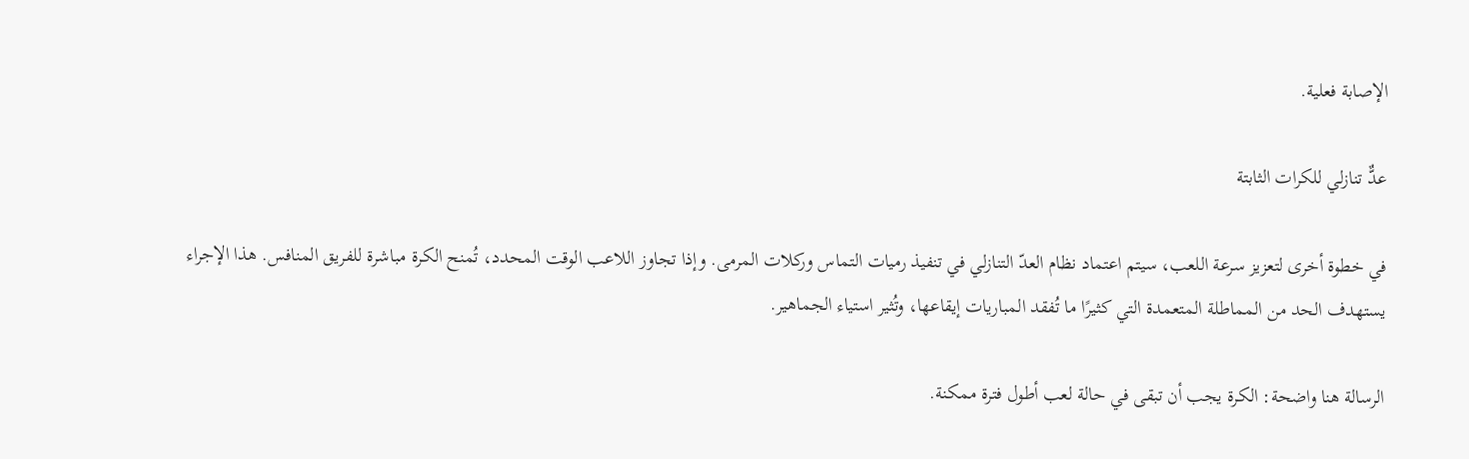الإصابة فعلية.

عدٌّ تنازلي للكرات الثابتة

في خطوة أخرى لتعزيز سرعة اللعب، سيتم اعتماد نظام العدّ التنازلي في تنفيذ رميات التماس وركلات المرمى. وإذا تجاوز اللاعب الوقت المحدد، تُمنح الكرة مباشرة للفريق المنافس. هذا الإجراء يستهدف الحد من المماطلة المتعمدة التي كثيرًا ما تُفقد المباريات إيقاعها، وتُثير استياء الجماهير.

الرسالة هنا واضحة: الكرة يجب أن تبقى في حالة لعب أطول فترة ممكنة.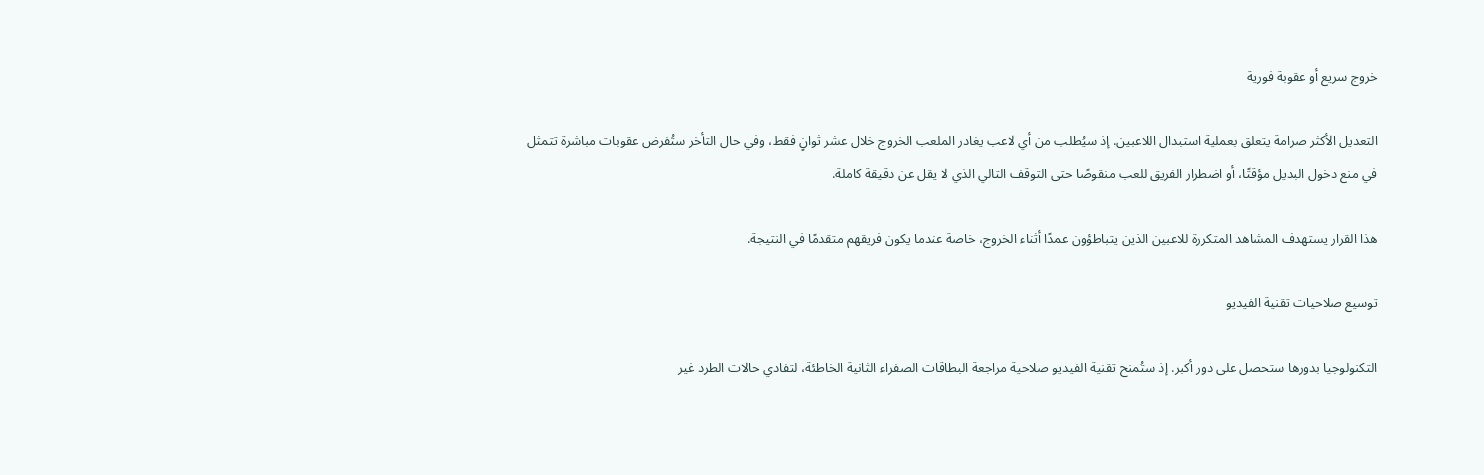خروج سريع أو عقوبة فورية

التعديل الأكثر صرامة يتعلق بعملية استبدال اللاعبين. إذ سيُطلب من أي لاعب يغادر الملعب الخروج خلال عشر ثوانٍ فقط، وفي حال التأخر ستُفرض عقوبات مباشرة تتمثل في منع دخول البديل مؤقتًا، أو اضطرار الفريق للعب منقوصًا حتى التوقف التالي الذي لا يقل عن دقيقة كاملة.

هذا القرار يستهدف المشاهد المتكررة للاعبين الذين يتباطؤون عمدًا أثناء الخروج، خاصة عندما يكون فريقهم متقدمًا في النتيجة.

توسيع صلاحيات تقنية الفيديو

التكنولوجيا بدورها ستحصل على دور أكبر. إذ ستُمنح تقنية الفيديو صلاحية مراجعة البطاقات الصفراء الثانية الخاطئة، لتفادي حالات الطرد غير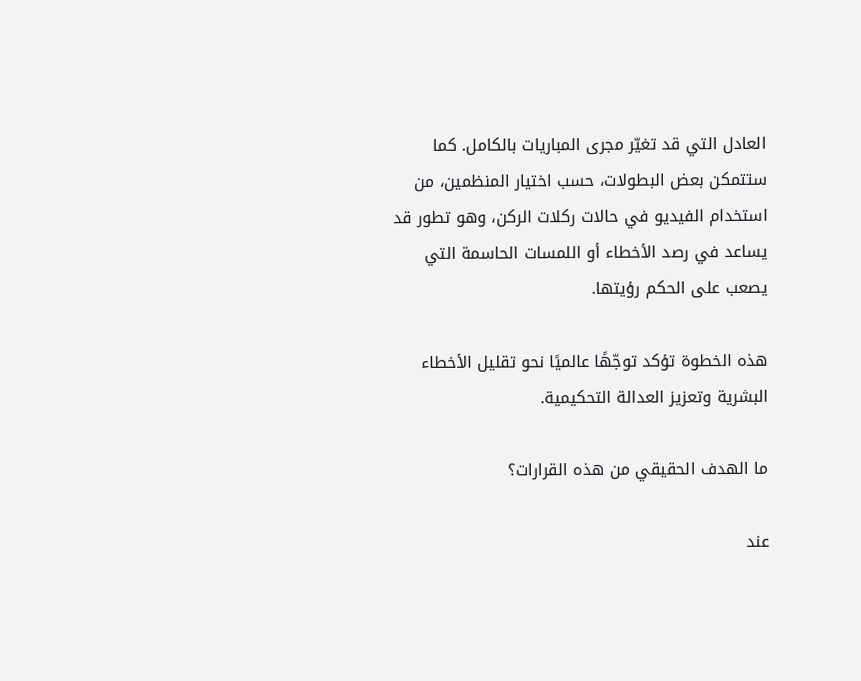العادل التي قد تغيّر مجرى المباريات بالكامل. كما ستتمكن بعض البطولات، حسب اختيار المنظمين، من استخدام الفيديو في حالات ركلات الركن، وهو تطور قد يساعد في رصد الأخطاء أو اللمسات الحاسمة التي يصعب على الحكم رؤيتها.

هذه الخطوة تؤكد توجّهًا عالميًا نحو تقليل الأخطاء البشرية وتعزيز العدالة التحكيمية.

ما الهدف الحقيقي من هذه القرارات؟

عند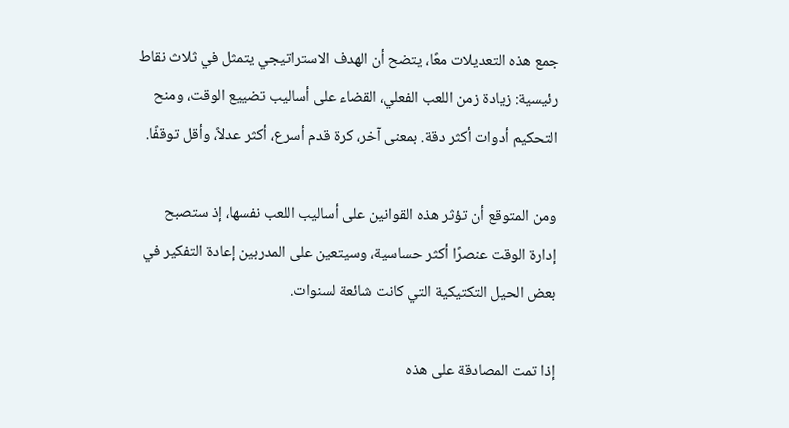جمع هذه التعديلات معًا، يتضح أن الهدف الاستراتيجي يتمثل في ثلاث نقاط رئيسية: زيادة زمن اللعب الفعلي، القضاء على أساليب تضييع الوقت، ومنح التحكيم أدوات أكثر دقة. بمعنى آخر، كرة قدم أسرع، أكثر عدلاً، وأقل توقفًا.

ومن المتوقع أن تؤثر هذه القوانين على أساليب اللعب نفسها، إذ ستصبح إدارة الوقت عنصرًا أكثر حساسية، وسيتعين على المدربين إعادة التفكير في بعض الحيل التكتيكية التي كانت شائعة لسنوات.

إذا تمت المصادقة على هذه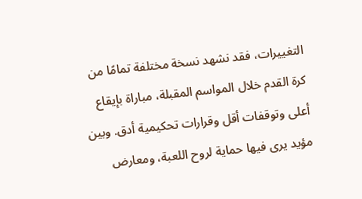التغييرات، فقد نشهد نسخة مختلفة تمامًا من كرة القدم خلال المواسم المقبلة، مباراة بإيقاع أعلى وتوقفات أقل وقرارات تحكيمية أدق. وبين مؤيد يرى فيها حماية لروح اللعبة، ومعارض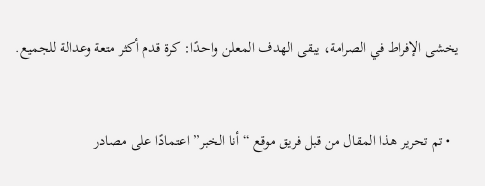يخشى الإفراط في الصرامة، يبقى الهدف المعلن واحدًا: كرة قدم أكثر متعة وعدالة للجميع.


  • تم تحرير هذا المقال من قبل فريق موقع “أنا الخبر” اعتمادًا على مصادر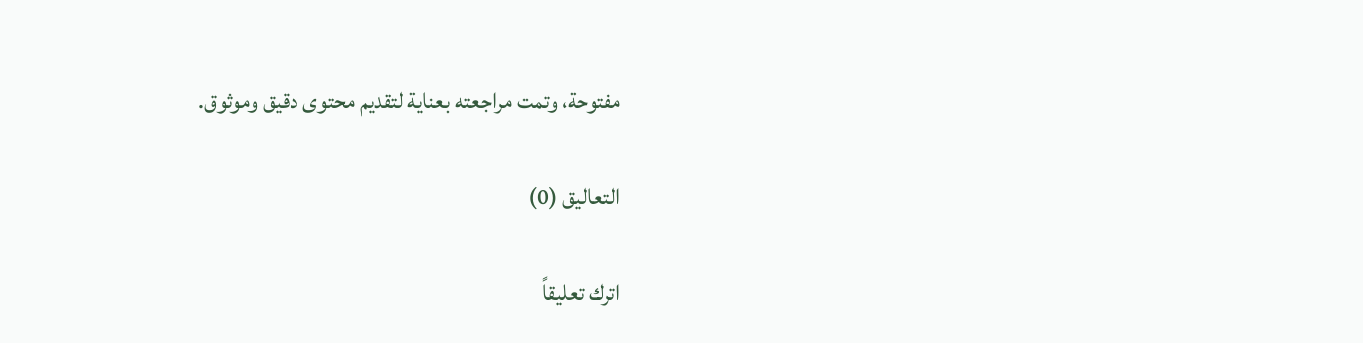مفتوحة، وتمت مراجعته بعناية لتقديم محتوى دقيق وموثوق.

التعاليق (0)

اترك تعليقاً